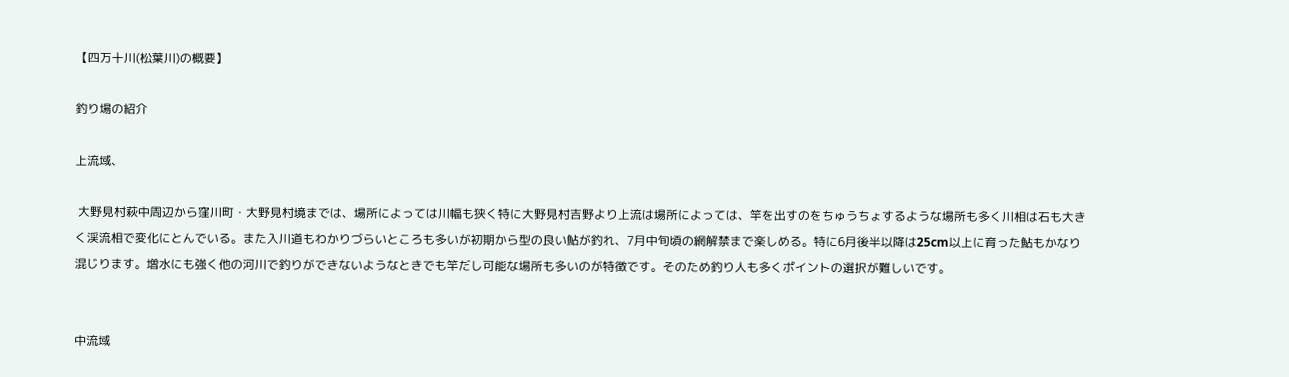【四万十川(松葉川)の概要】

釣り場の紹介

上流域、

 大野見村萩中周辺から窪川町・大野見村境までは、場所によっては川幅も狭く特に大野見村吉野より上流は場所によっては、竿を出すのをちゅうちょするような場所も多く川相は石も大きく渓流相で変化にとんでいる。また入川道もわかりづらいところも多いが初期から型の良い鮎が釣れ、7月中旬頃の網解禁まで楽しめる。特に6月後半以降は25cm以上に育った鮎もかなり混じります。増水にも強く他の河川で釣りができないようなときでも竿だし可能な場所も多いのが特徴です。そのため釣り人も多くポイントの選択が難しいです。


中流域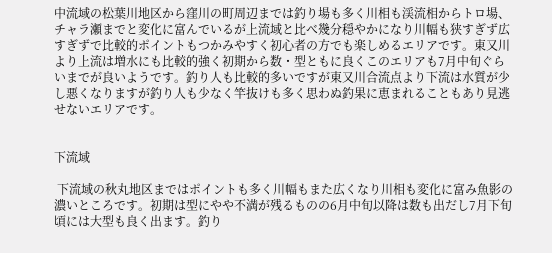中流域の松葉川地区から窪川の町周辺までは釣り場も多く川相も渓流相からトロ場、チャラ瀬までと変化に富んでいるが上流域と比べ幾分穏やかになり川幅も狭すぎず広すぎずで比較的ポイントもつかみやすく初心者の方でも楽しめるエリアです。東又川より上流は増水にも比較的強く初期から数・型ともに良くこのエリアも7月中旬ぐらいまでが良いようです。釣り人も比較的多いですが東又川合流点より下流は水質が少し悪くなりますが釣り人も少なく竿抜けも多く思わぬ釣果に恵まれることもあり見逃せないエリアです。


下流域

 下流域の秋丸地区まではポイントも多く川幅もまた広くなり川相も変化に富み魚影の濃いところです。初期は型にやや不満が残るものの6月中旬以降は数も出だし7月下旬頃には大型も良く出ます。釣り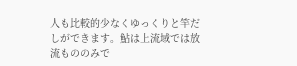人も比較的少なくゆっくりと竿だしができます。鮎は上流域では放流もののみで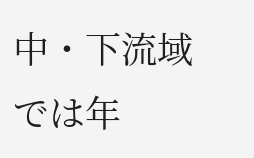中・下流域では年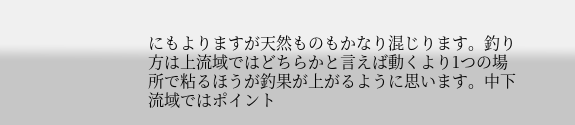にもよりますが天然ものもかなり混じります。釣り方は上流域ではどちらかと言えば動くより1つの場所で粘るほうが釣果が上がるように思います。中下流域ではポイント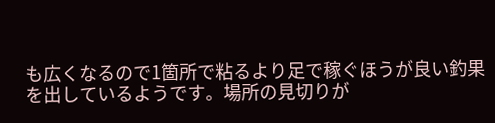も広くなるので1箇所で粘るより足で稼ぐほうが良い釣果を出しているようです。場所の見切りが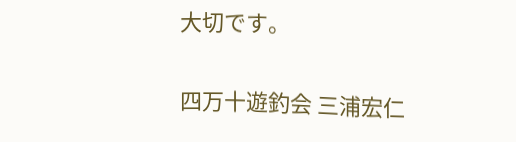大切です。

四万十遊釣会 三浦宏仁